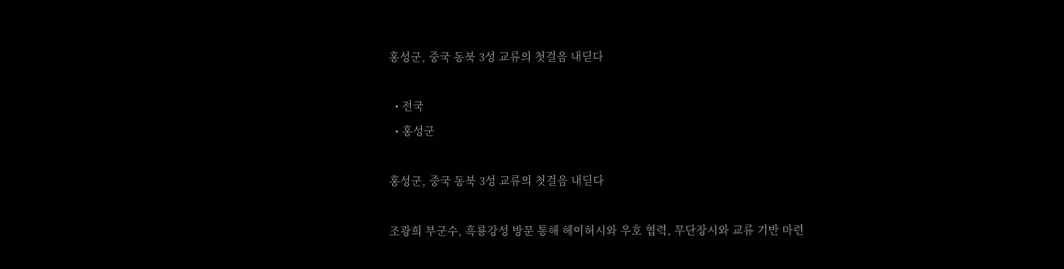홍성군, 중국 동북 3성 교류의 첫걸음 내딛다

  • 전국
  • 홍성군

홍성군, 중국 동북 3성 교류의 첫걸음 내딛다

조광희 부군수, 흑룡강성 방문 통해 헤이허시와 우호 협력, 무단장시와 교류 기반 마련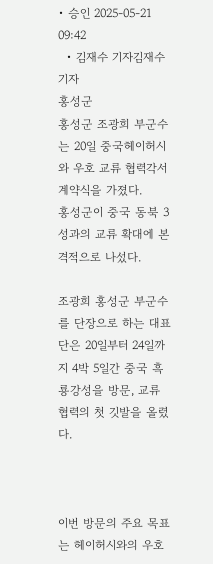• 승인 2025-05-21 09:42
  • 김재수 기자김재수 기자
홍성군
홍성군 조광희 부군수는 20일 중국헤이허시와 우호 교류 협력각서 계약식을 가졌다.
홍성군이 중국 동북 3성과의 교류 확대에 본격적으로 나섰다.

조광희 홍성군 부군수를 단장으로 하는 대표단은 20일부터 24일까지 4박 5일간 중국 흑룡강성을 방문, 교류 협력의 첫 깃발을 올렸다.



이번 방문의 주요 목표는 헤이허시와의 우호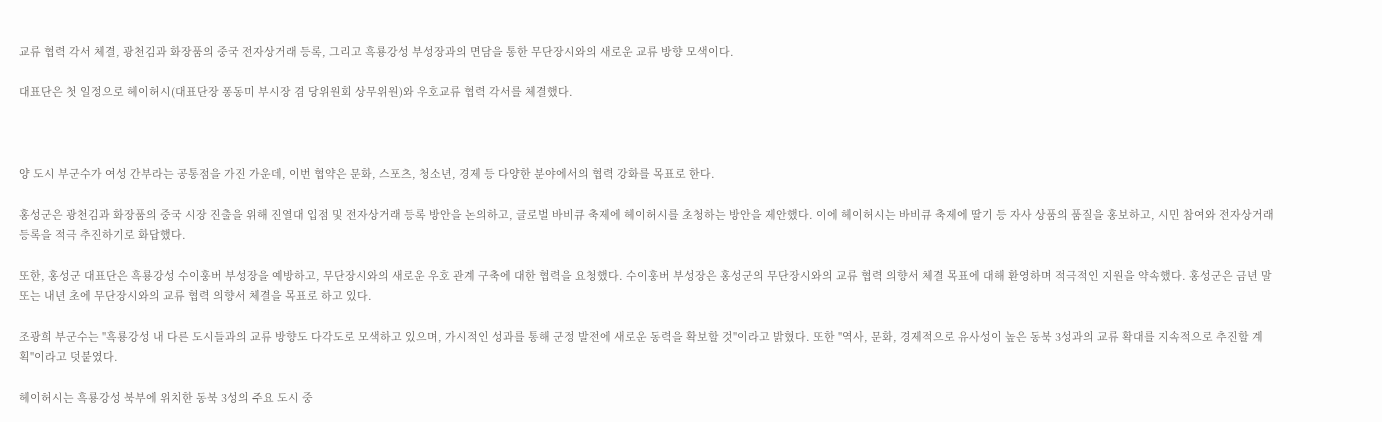교류 협력 각서 체결, 광천김과 화장품의 중국 전자상거래 등록, 그리고 흑룡강성 부성장과의 면담을 통한 무단장시와의 새로운 교류 방향 모색이다.

대표단은 첫 일정으로 헤이허시(대표단장 퐁동미 부시장 겸 당위원회 상무위원)와 우호교류 협력 각서를 체결했다.



양 도시 부군수가 여성 간부라는 공통점을 가진 가운데, 이번 협약은 문화, 스포츠, 청소년, 경제 등 다양한 분야에서의 협력 강화를 목표로 한다.

홍성군은 광천김과 화장품의 중국 시장 진출을 위해 진열대 입점 및 전자상거래 등록 방안을 논의하고, 글로벌 바비큐 축제에 헤이허시를 초청하는 방안을 제안했다. 이에 헤이허시는 바비큐 축제에 딸기 등 자사 상품의 품질을 홍보하고, 시민 참여와 전자상거래 등록을 적극 추진하기로 화답했다.

또한, 홍성군 대표단은 흑룡강성 수이훙버 부성장을 예방하고, 무단장시와의 새로운 우호 관계 구축에 대한 협력을 요청했다. 수이훙버 부성장은 홍성군의 무단장시와의 교류 협력 의향서 체결 목표에 대해 환영하며 적극적인 지원을 약속했다. 홍성군은 금년 말 또는 내년 초에 무단장시와의 교류 협력 의향서 체결을 목표로 하고 있다.

조광희 부군수는 "흑룡강성 내 다른 도시들과의 교류 방향도 다각도로 모색하고 있으며, 가시적인 성과를 통해 군정 발전에 새로운 동력을 확보할 것"이라고 밝혔다. 또한 "역사, 문화, 경제적으로 유사성이 높은 동북 3성과의 교류 확대를 지속적으로 추진할 계획"이라고 덧붙였다.

헤이허시는 흑룡강성 북부에 위치한 동북 3성의 주요 도시 중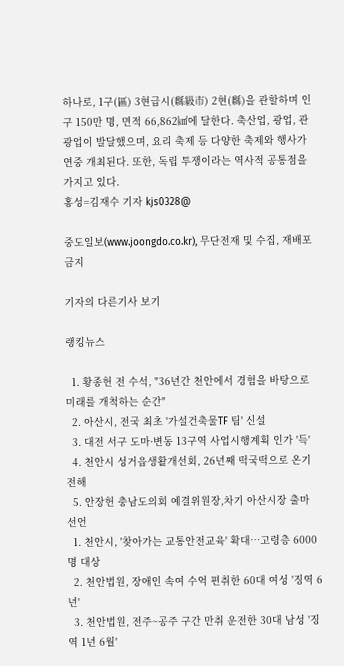하나로, 1구(區) 3현급시(縣級市) 2현(縣)을 관할하며 인구 150만 명, 면적 66,862㎢에 달한다. 축산업, 광업, 관광업이 발달했으며, 요리 축제 등 다양한 축제와 행사가 연중 개최된다. 또한, 독립 투쟁이라는 역사적 공통점을 가지고 있다.
홍성=김재수 기자 kjs0328@

중도일보(www.joongdo.co.kr), 무단전재 및 수집, 재배포 금지

기자의 다른기사 보기

랭킹뉴스

  1. 황종헌 전 수석, "36년간 천안에서 경험을 바탕으로 미래를 개척하는 순간"
  2. 아산시, 전국 최초 '가설건축물TF 팀' 신설
  3. 대전 서구 도마·변동 13구역 사업시행계획 인가 '득'
  4. 천안시 성거읍생활개선회, 26년째 떡국떡으로 온기 전해
  5. 안장헌 충남도의회 예결위원장,차기 아산시장 출마 선언
  1. 천안시, '찾아가는 교통안전교육' 확대…고령층 6000명 대상
  2. 천안법원, 장애인 속여 수억 편취한 60대 여성 '징역 6년'
  3. 천안법원, 전주~공주 구간 만취 운전한 30대 남성 '징역 1년 6월'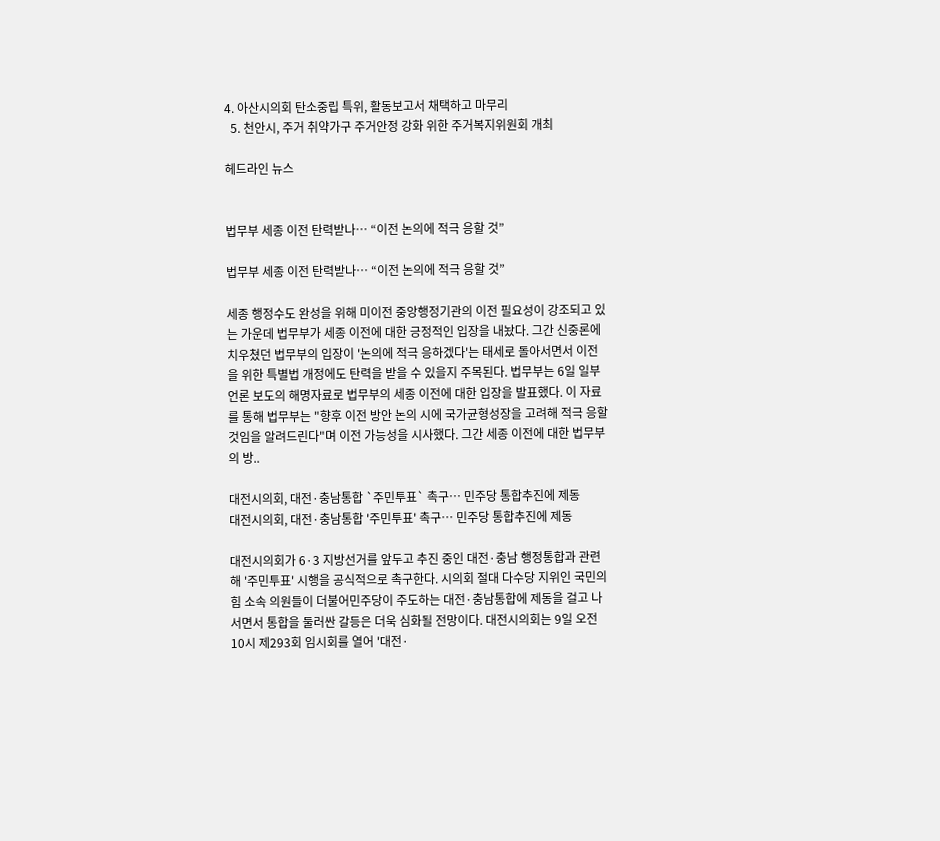4. 아산시의회 탄소중립 특위, 활동보고서 채택하고 마무리
  5. 천안시, 주거 취약가구 주거안정 강화 위한 주거복지위원회 개최

헤드라인 뉴스


법무부 세종 이전 탄력받나… “이전 논의에 적극 응할 것”

법무부 세종 이전 탄력받나… “이전 논의에 적극 응할 것”

세종 행정수도 완성을 위해 미이전 중앙행정기관의 이전 필요성이 강조되고 있는 가운데 법무부가 세종 이전에 대한 긍정적인 입장을 내놨다. 그간 신중론에 치우쳤던 법무부의 입장이 '논의에 적극 응하겠다'는 태세로 돌아서면서 이전을 위한 특별법 개정에도 탄력을 받을 수 있을지 주목된다. 법무부는 6일 일부 언론 보도의 해명자료로 법무부의 세종 이전에 대한 입장을 발표했다. 이 자료를 통해 법무부는 "향후 이전 방안 논의 시에 국가균형성장을 고려해 적극 응할 것임을 알려드린다"며 이전 가능성을 시사했다. 그간 세종 이전에 대한 법무부의 방..

대전시의회, 대전·충남통합 `주민투표` 촉구… 민주당 통합추진에 제동
대전시의회, 대전·충남통합 '주민투표' 촉구… 민주당 통합추진에 제동

대전시의회가 6·3 지방선거를 앞두고 추진 중인 대전·충남 행정통합과 관련해 '주민투표' 시행을 공식적으로 촉구한다. 시의회 절대 다수당 지위인 국민의힘 소속 의원들이 더불어민주당이 주도하는 대전·충남통합에 제동을 걸고 나서면서 통합을 둘러싼 갈등은 더욱 심화될 전망이다. 대전시의회는 9일 오전 10시 제293회 임시회를 열어 '대전·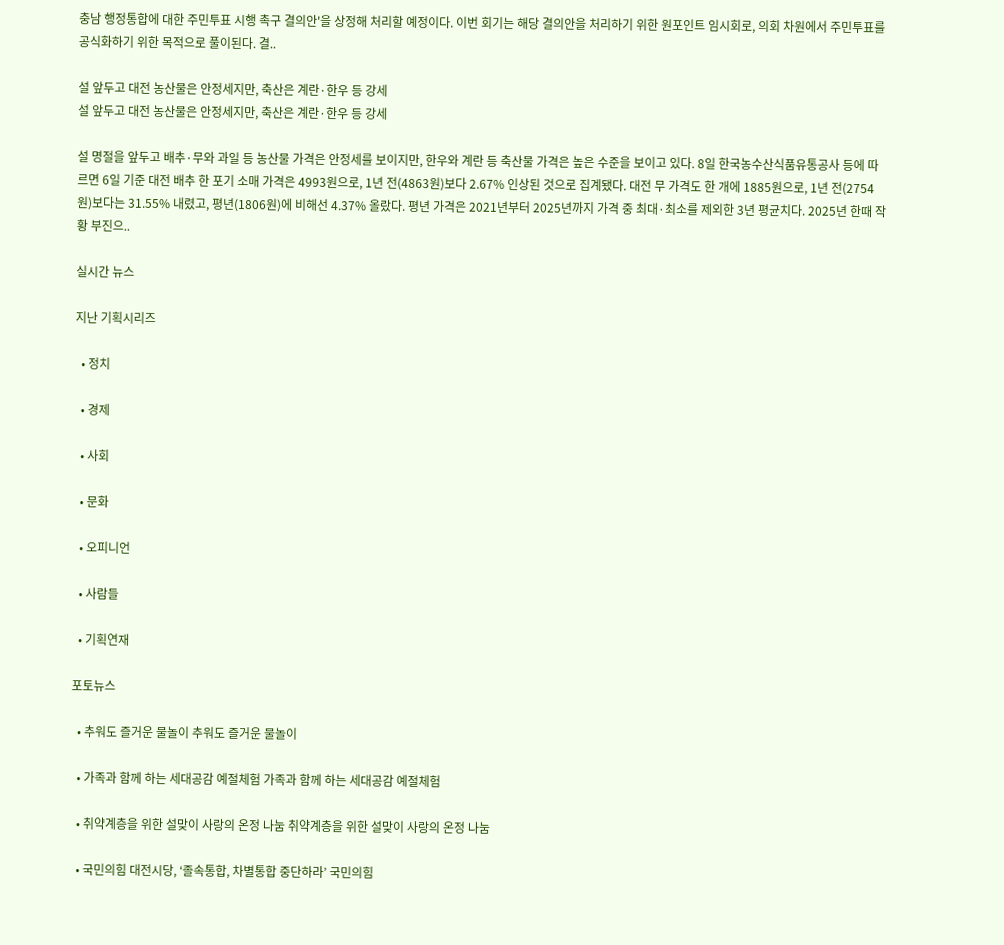충남 행정통합에 대한 주민투표 시행 촉구 결의안'을 상정해 처리할 예정이다. 이번 회기는 해당 결의안을 처리하기 위한 원포인트 임시회로, 의회 차원에서 주민투표를 공식화하기 위한 목적으로 풀이된다. 결..

설 앞두고 대전 농산물은 안정세지만, 축산은 계란·한우 등 강세
설 앞두고 대전 농산물은 안정세지만, 축산은 계란·한우 등 강세

설 명절을 앞두고 배추·무와 과일 등 농산물 가격은 안정세를 보이지만, 한우와 계란 등 축산물 가격은 높은 수준을 보이고 있다. 8일 한국농수산식품유통공사 등에 따르면 6일 기준 대전 배추 한 포기 소매 가격은 4993원으로, 1년 전(4863원)보다 2.67% 인상된 것으로 집계됐다. 대전 무 가격도 한 개에 1885원으로, 1년 전(2754원)보다는 31.55% 내렸고, 평년(1806원)에 비해선 4.37% 올랐다. 평년 가격은 2021년부터 2025년까지 가격 중 최대·최소를 제외한 3년 평균치다. 2025년 한때 작황 부진으..

실시간 뉴스

지난 기획시리즈

  • 정치

  • 경제

  • 사회

  • 문화

  • 오피니언

  • 사람들

  • 기획연재

포토뉴스

  • 추워도 즐거운 물놀이 추워도 즐거운 물놀이

  • 가족과 함께 하는 세대공감 예절체험 가족과 함께 하는 세대공감 예절체험

  • 취약계층을 위한 설맞이 사랑의 온정 나눔 취약계층을 위한 설맞이 사랑의 온정 나눔

  • 국민의힘 대전시당, ‘졸속통합, 차별통합 중단하라’ 국민의힘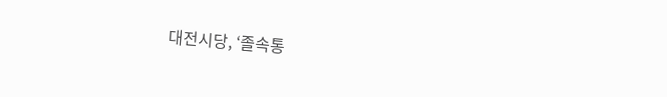대전시당, ‘졸속통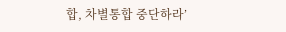합, 차별통합 중단하라’